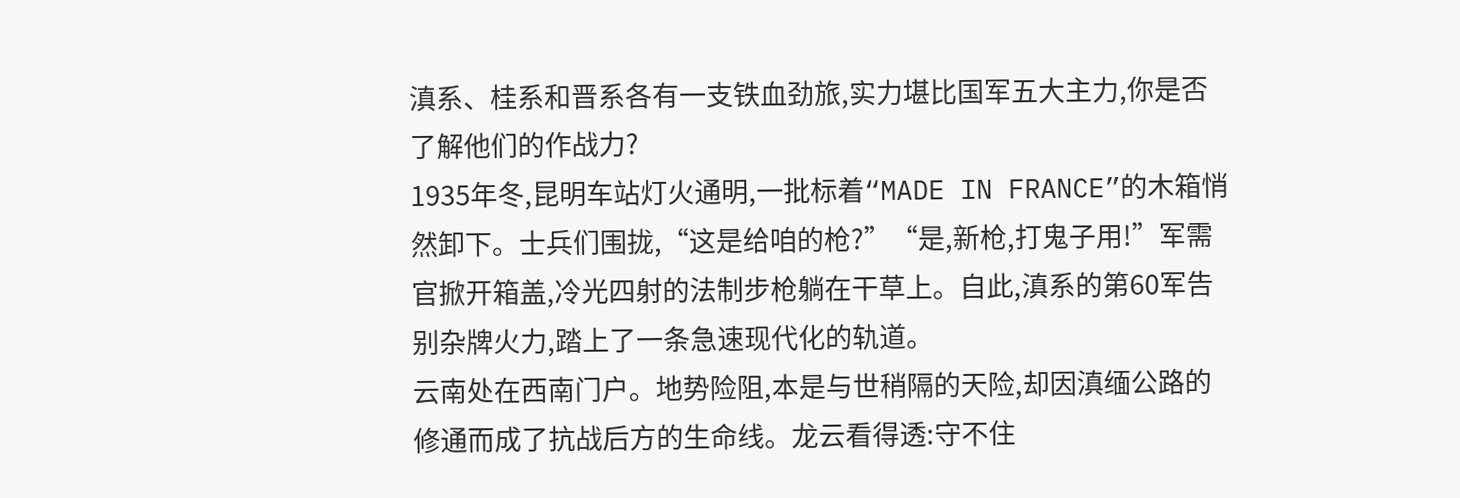滇系、桂系和晋系各有一支铁血劲旅,实力堪比国军五大主力,你是否了解他们的作战力?
1935年冬,昆明车站灯火通明,一批标着“MADE IN FRANCE”的木箱悄然卸下。士兵们围拢,“这是给咱的枪?”“是,新枪,打鬼子用!”军需官掀开箱盖,冷光四射的法制步枪躺在干草上。自此,滇系的第60军告别杂牌火力,踏上了一条急速现代化的轨道。
云南处在西南门户。地势险阻,本是与世稍隔的天险,却因滇缅公路的修通而成了抗战后方的生命线。龙云看得透:守不住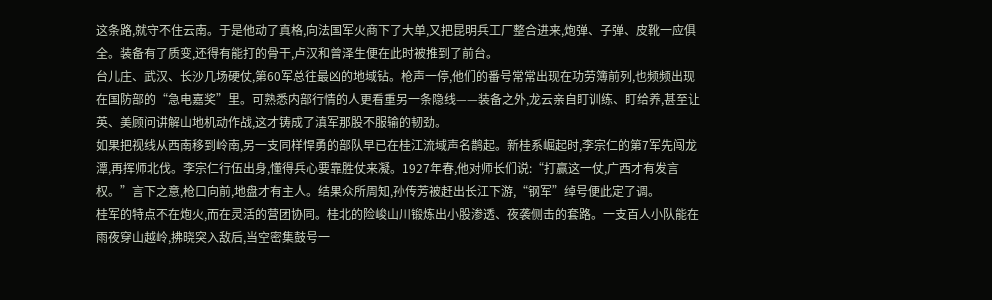这条路,就守不住云南。于是他动了真格,向法国军火商下了大单,又把昆明兵工厂整合进来,炮弹、子弹、皮靴一应俱全。装备有了质变,还得有能打的骨干,卢汉和曾泽生便在此时被推到了前台。
台儿庄、武汉、长沙几场硬仗,第60军总往最凶的地域钻。枪声一停,他们的番号常常出现在功劳簿前列,也频频出现在国防部的“急电嘉奖”里。可熟悉内部行情的人更看重另一条隐线——装备之外,龙云亲自盯训练、盯给养,甚至让英、美顾问讲解山地机动作战,这才铸成了滇军那股不服输的韧劲。
如果把视线从西南移到岭南,另一支同样悍勇的部队早已在桂江流域声名鹊起。新桂系崛起时,李宗仁的第7军先闯龙潭,再挥师北伐。李宗仁行伍出身,懂得兵心要靠胜仗来凝。1927年春,他对师长们说:“打赢这一仗,广西才有发言权。”言下之意,枪口向前,地盘才有主人。结果众所周知,孙传芳被赶出长江下游,“钢军”绰号便此定了调。
桂军的特点不在炮火,而在灵活的营团协同。桂北的险峻山川锻炼出小股渗透、夜袭侧击的套路。一支百人小队能在雨夜穿山越岭,拂晓突入敌后,当空密集鼓号一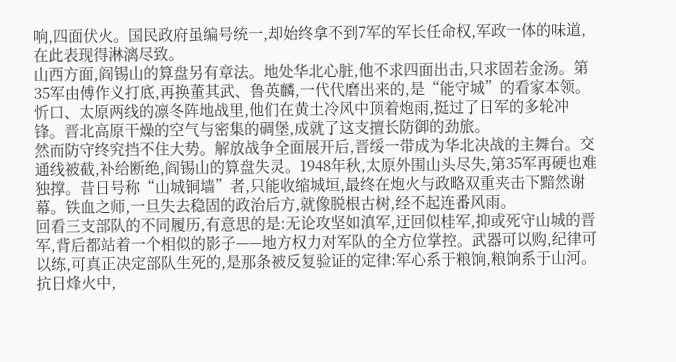响,四面伏火。国民政府虽编号统一,却始终拿不到7军的军长任命权,军政一体的味道,在此表现得淋漓尽致。
山西方面,阎锡山的算盘另有章法。地处华北心脏,他不求四面出击,只求固若金汤。第35军由傅作义打底,再换董其武、鲁英麟,一代代磨出来的,是“能守城”的看家本领。忻口、太原两线的凛冬阵地战里,他们在黄土冷风中顶着炮雨,挺过了日军的多轮冲锋。晋北高原干燥的空气与密集的碉堡,成就了这支擅长防御的劲旅。
然而防守终究挡不住大势。解放战争全面展开后,晋绥一带成为华北决战的主舞台。交通线被截,补给断绝,阎锡山的算盘失灵。1948年秋,太原外围山头尽失,第35军再硬也难独撑。昔日号称“山城铜墙”者,只能收缩城垣,最终在炮火与政略双重夹击下黯然谢幕。铁血之师,一旦失去稳固的政治后方,就像脱根古树,经不起连番风雨。
回看三支部队的不同履历,有意思的是:无论攻坚如滇军,迂回似桂军,抑或死守山城的晋军,背后都站着一个相似的影子——地方权力对军队的全方位掌控。武器可以购,纪律可以练,可真正决定部队生死的,是那条被反复验证的定律:军心系于粮饷,粮饷系于山河。抗日烽火中,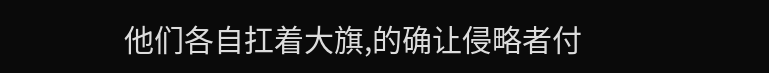他们各自扛着大旗,的确让侵略者付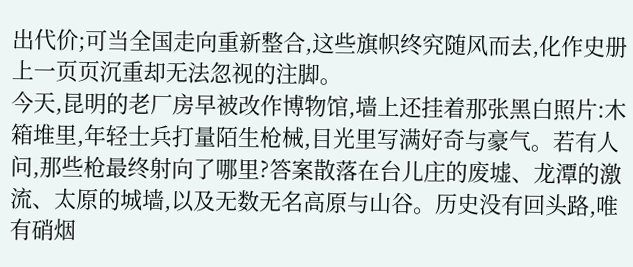出代价;可当全国走向重新整合,这些旗帜终究随风而去,化作史册上一页页沉重却无法忽视的注脚。
今天,昆明的老厂房早被改作博物馆,墙上还挂着那张黑白照片:木箱堆里,年轻士兵打量陌生枪械,目光里写满好奇与豪气。若有人问,那些枪最终射向了哪里?答案散落在台儿庄的废墟、龙潭的激流、太原的城墙,以及无数无名高原与山谷。历史没有回头路,唯有硝烟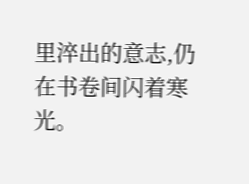里淬出的意志,仍在书卷间闪着寒光。